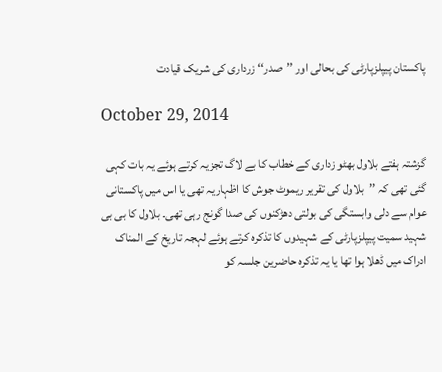پاکستان پیپلزپارٹی کی بحالی اور ’’صدر‘‘ زرداری کی شریک قیادت

October 29, 2014

گزشتہ ہفتے بلاول بھٹو زداری کے خطاب کا بے لاگ تجزیہ کرتے ہوئے یہ بات کہی گئی تھی کہ ’’بلاول کی تقریر ریموٹ جوش کا اظہاریہ تھی یا اس میں پاکستانی عوام سے دلی وابستگی کی بولتی دھڑکنوں کی صدا گونج رہی تھی۔ بلاول کا بی بی شہید سمیت پیپلزپارٹی کے شہیدوں کا تذکرہ کرتے ہوئے لہجہ تاریخ کے المناک ادراک میں ڈھلا ہوا تھا یا یہ تذکرہ حاضرین جلسہ کو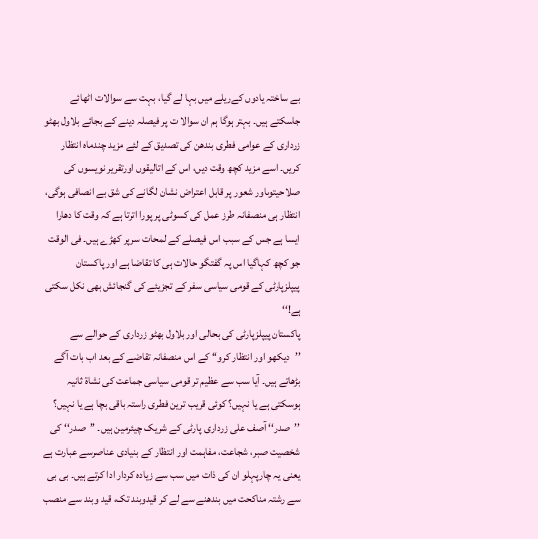بے ساختہ یادوں کےریلے میں بہا لے گیا، بہت سے سوالات اٹھائے جاسکتے ہیں۔ بہتر ہوگا ہم ان سوالا ت پر فیصلہ دینے کے بجائے بلاول بھٹو زرداری کے عوامی فطری بندھن کی تصدیق کے لئے مزید چندماہ انتظار کریں۔ اسے مزید کچھ وقت دیں، اس کے اتالیقوں اورتقریر نویسوں کی صلاحیتوںاور شعور پر قابل اعتراض نشان لگانے کی شق بے انصافی ہوگی، انتظار ہی منصفانہ طرز عمل کی کسوٹی پر پورا اترتا ہے کہ وقت کا دھارا ایسا ہے جس کے سبب اس فیصلے کے لمحات سرپر کھڑے ہیں۔ فی الوقت جو کچھ کہاگیا اس پہ گفتگو حالات ہی کا تقاضا ہے اور پاکستان پیپلزپارٹی کے قومی سیاسی سفر کے تجزیئے کی گنجائش بھی نکل سکتی ہے!‘‘
پاکستان پیپلزپارٹی کی بحالی اور بلاول بھٹو زرداری کے حوالے سے ’’دیکھو اور انتظار کرو‘‘ کے اس منصفانہ تقاضے کے بعد اب بات آگے بڑھاتے ہیں۔ آیا سب سے عظیم تر قومی سیاسی جماعت کی نشاۃ ثانیہ ہوسکتی ہے یا نہیں؟ کوئی قریب ترین فطری راستہ باقی بچا ہے یا نہیں؟
’’صدر‘‘ آصف علی زرداری پارٹی کے شریک چیئرمین ہیں۔ ’’صدر‘‘ کی شخصیت صبر، شجاعت، مفاہمت اور انتظار کے بنیادی عناصرسے عبارت ہے یعنی یہ چارپہلو ان کی ذات میں سب سے زیادہ کردار ادا کرتے ہیں۔ بی بی سے رشتہ مناکحت میں بندھنے سے لے کر قیدوبند تک، قید وبند سے منصب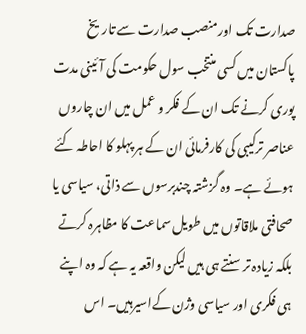صدارت تک اورمنصب صدارت سے تاریخ پاکستان میں کسی منتخب سول حکومت کی آئینی مدت پوری کرنے تک ان کے فکر و عمل میں ان چاروں عناصر ترکیبی کی کارفرمائی ان کے ہر پہلو کا احاطہ کئے ہوئے ہے۔ وہ گزشتہ چندبرسوں سے ذاتی، سیاسی یا صحافتی ملاقاتوں میں طویل سماعت کا مظاہرہ کرتے بلکہ زیادہ تر سنتے ہی ہیں لیکن واقعہ یہ ہے کہ وہ اپنے ہی فکری اور سیاسی وژن کےاسیرہیں۔ اس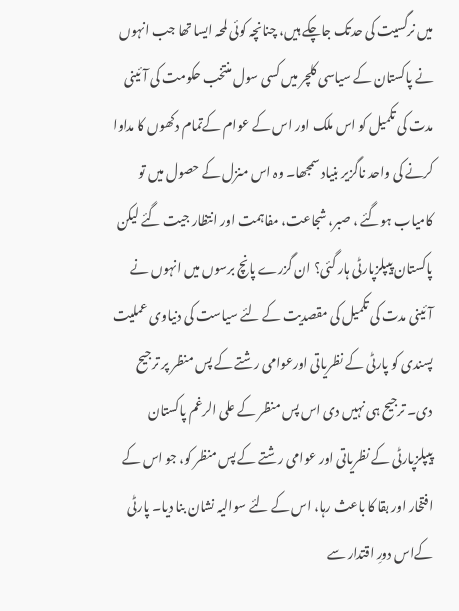میں نرگسیت کی حدتک جاچکے ہیں، چنانچہ کوئی لمحہ ایسا تھا جب انہوں نے پاکستان کے سیاسی کلچر میں کسی سول منتخب حکومت کی آئینی مدت کی تکمیل کو اس ملک اور اس کے عوام کےتمام دکھوں کا مداوا کرنے کی واحد ناگزیر بنیاد سمجھا۔ وہ اس منزل کے حصول میں تو کامیاب ہوگئے ، صبر، شجاعت، مفاہمت اور انتظار جیت گئے لیکن پاکستان پیپلزپارٹی ہار گئی؟ ان گزرے پانچ برسوں میں انہوں نے آئینی مدت کی تکمیل کی مقصدیت کے لئے سیاست کی دنیاوی عملیت پسندی کو پارٹی کے نظریاتی اورعوامی رشتے کے پس منظر پر ترجیح دی۔ ترجیح ہی نہیں دی اس پس منظر کے علی الرغم پاکستان پیپلزپارٹی کے نظریاتی اور عوامی رشتے کے پس منظر کو، جو اس کے افتخار اور بقا کا باعث رہا، اس کے لئے سوالیہ نشان بنا دیا۔ پارٹی کےاس دورِ اقتدار سے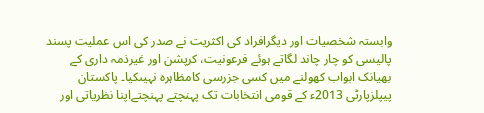وابستہ شخصیات اور دیگرافراد کی اکثریت نے صدر کی اس عملیت پسند پالیسی کو چار چاند لگاتے ہوئے فرعونیت، کرپشن اور غیرذمہ داری کے بھیانک ابواب کھولنے میں کسی جزرسی کامظاہرہ نہیںکیا۔ پاکستان پیپلزپارٹی 2013ء کے قومی انتخابات تک پہنچتے پہنچتےاپنا نظریاتی اور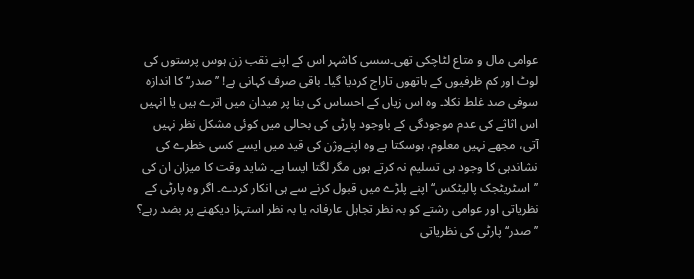عوامی مال و متاع لٹاچکی تھی۔سسی کاشہر اس کے اپنے نقب زن ہوس پرستوں کی لوٹ اور کم ظرفیوں کے ہاتھوں تاراج کردیا گیا۔ باقی صرف کہانی ہے! ’’صدر‘‘ کا اندازہ سوفی صد غلط نکلا۔ وہ اس زیاں کے احساس کی بنا پر میدان میں اترے ہیں یا انہیں اس اثاثے کی عدم موجودگی کے باوجود پارٹی کی بحالی میں کوئی مشکل نظر نہیں آتی، مجھے نہیں معلوم، ہوسکتا ہے وہ اپنےوژن کی قید میں ایسے کسی خطرے کی نشاندہی کا وجود ہی تسلیم نہ کرتے ہوں مگر لگتا ایسا ہے۔ شاید وقت کا میزان ان کی ’’اسٹریٹجک پالیٹکس‘‘ اپنے پلڑے میں قبول کرنے سے ہی انکار کردے۔ اگر وہ پارٹی کے نظریاتی اور عوامی رشتے کو بہ نظر تجاہل عارفانہ یا بہ نظر استہزا دیکھنے پر بضد رہے؟ ’’صدر‘‘ پارٹی کی نظریاتی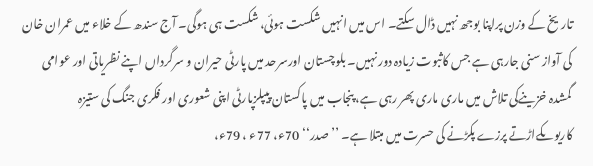تاریخ کے وزن پراپنا بوجھ نہیں ڈال سکتے۔ اس میں انہیں شکست ہوئی، شکست ہی ہوگی۔ آج سندھ کے خلاء میں عمران خان کی آواز سنی جارہی ہے جس کاثبوت زیادہ دور نہیں۔ بلوچستان اورسرحد میں پارٹی حیران و سرگرداں اپنے نظریاتی اور عوامی گمشدہ خزینےکی تلاش میں ماری ماری پھر رہی ہے، پنجاب میں پاکستان پیپلزپارٹی اپنی شعوری اور فکری جنگ کی ستیزہ کاریوںکےاڑتے پرزے پکڑنے کی حسرت میں مبتلا ہے۔ ’’صدر‘‘ 70ء، 77ء ، 79ء،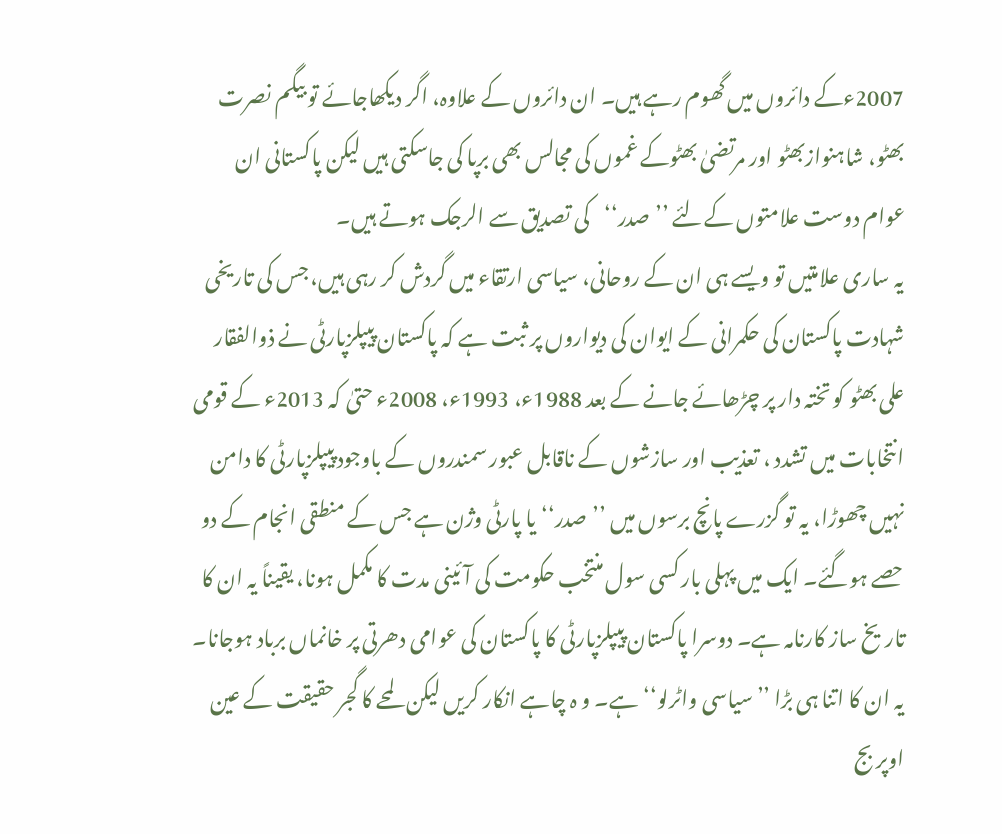2007ءکے دائروں میں گھوم رہے ہیں۔ ان دائروں کے علاوہ، اگر دیکھاجائے تو بیگم نصرت بھٹو، شاہنوازبھٹو اور مرتضیٰ بھٹوکے غموں کی مجالس بھی برپا کی جاسکتی ہیں لیکن پاکستانی ان عوام دوست علامتوں کےلئے ’’صدر‘‘کی تصدیق سے الرجک ہوتے ہیں۔
یہ ساری علامتیں تو ویسے ہی ان کے روحانی، سیاسی ارتقاء میں گردش کر رہی ہیں، جس کی تاریخی شہادت پاکستان کی حکمرانی کے ایوان کی دیواروں پر ثبت ہے کہ پاکستان پیپلزپارٹی نے ذوالفقار علی بھٹو کو تختہ دار پر چڑھائے جانے کے بعد 1988ء، 1993ء، 2008ء حتیٰ کہ 2013ء کے قومی انتخابات میں تشدد ، تعذیب اور سازشوں کے ناقابل عبور سمندروں کے باوجود پیپلزپارٹی کا دامن نہیں چھوڑا، یہ تو گزرے پانچ برسوں میں ’’صدر‘‘یا پارٹی وژن ہے جس کے منطقی انجام کے دو حصے ہوگئے۔ ایک میں پہلی بار کسی سول منتخب حکومت کی آئینی مدت کا مکمل ہونا، یقیناً یہ ان کا تاریخ ساز کارنامہ ہے۔ دوسرا پاکستان پیپلزپارٹی کا پاکستان کی عوامی دھرتی پر خانماں برباد ہوجانا۔ یہ ان کا اتنا ہی بڑا ’’سیاسی واٹرلو‘‘ہے۔ و ہ چاہے انکار کریں لیکن لمحے کا گجر حقیقت کے عین اوپر بج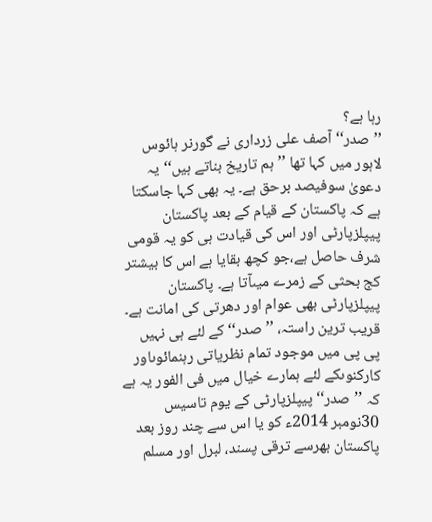رہا ہے؟
’’صدر‘‘ آصف علی زرداری نے گورنر ہائوس لاہور میں کہا تھا ’’ہم تاریخ بناتے ہیں‘‘یہ دعویٰ سوفیصد برحق ہے۔ یہ بھی کہا جاسکتا ہے کہ پاکستان کے قیام کے بعد پاکستان پیپلزپارٹی اور اس کی قیادت ہی کو یہ قومی شرف حاصل ہے،جو کچھ بقایا ہے اس کا بیشتر کج بحثی کے زمرے میںآتا ہے۔ پاکستان پیپلزپارٹی بھی عوام اور دھرتی کی امانت ہے۔ قریب ترین راستہ، ’’صدر‘‘ کے لئے ہی نہیں پی پی میں موجود تمام نظریاتی رہنمائوںاور کارکنوںکے لئے ہمارے خیال میں فی الفور یہ ہے کہ ’’صدر‘‘پیپلزپارٹی کے یوم تاسیس 30نومبر 2014ء کو یا اس سے چند روز بعد پاکستان بھرسے ترقی پسند، لبرل اور مسلم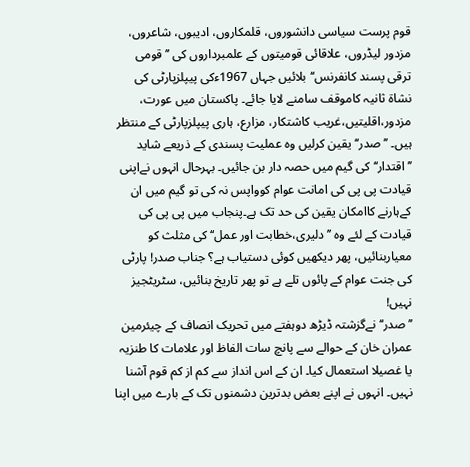قوم پرست سیاسی دانشوروں، قلمکاروں، ادیبوں، شاعروں، مزدور لیڈروں، علاقائی قومیتوں کے علمبرداروں کی ’’قومی ترقی پسند کانفرنس‘‘بلائیں جہاں 1967ءکی پیپلزپارٹی کی نشاۃ ثانیہ کاموقف سامنے لایا جائے۔ پاکستان میں عورت، مزدور،اقلیتیں،غریب کاشتکار، مزارع، ہاری پیپلزپارٹی کے منتظر ہیں۔ ’’صدر‘‘ یقین کرلیں وہ عملیت پسندی کے ذریعے شاید ’’اقتدار‘‘ کی گیم میں حصہ دار بن جائیں۔ بہرحال انہوں نےاپنی قیادت پی پی کی امانت عوام کوواپس نہ کی تو گیم میں ان کےہارنے کاامکان یقین کی حد تک ہے۔پنجاب میں پی پی کی قیادت کے لئے وہ ’’دلیری،خطابت اور عمل‘‘کی مثلث کو معیاربنائیں، پھر دیکھیں کوئی دستیاب ہے؟ جناب صدر! پارٹی کی جنت عوام کے پائوں تلے ہے تو پھر تاریخ بنائیں، سٹریٹجیز نہیں!
’’صدر‘‘ نےگزشتہ ڈیڑھ دوہفتے میں تحریک انصاف کے چیئرمین عمران خان کے حوالے سے پانچ سات الفاظ اور علامات کا طنزیہ یا غصیلا استعمال کیا۔ ان کے اس انداز سے کم از کم قوم آشنا نہیں۔ انہوں نے اپنے بعض بدترین دشمنوں تک کے بارے میں اپنا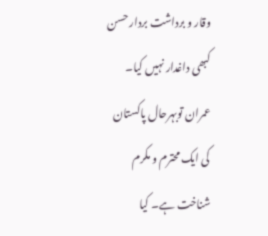وقار و برداشت بردار حسن کبھی داغدار نہیں کیا۔ عمران توبہرحال پاکستان کی ایک محترم و مکرم شناخت ہے۔ کیا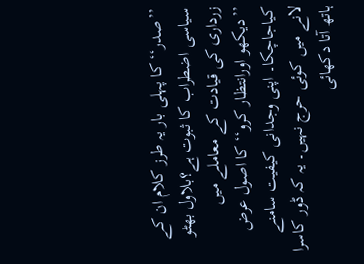’’صدر‘‘ کا پہلی بار یہ طرز کلام ان کے سیاسی اضطراب کا ثبوت ہے؟بلاول بھٹو زرداری کی قیادت کے معاملے میں ’’دیکھو اورانتظار کرو‘‘ کا اصول عرض کیاجاچکا۔ اپنی وجدانی کیفیت سامنے لانے میں کوئی حرج نہیں۔ یہ کہ ڈور کاسرا ہاتھ آتا دکھائی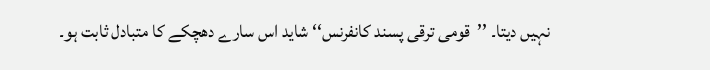نہیں دیتا۔ ’’قومی ترقی پسند کانفرنس‘‘ شاید اس سارے دھچکے کا متبادل ثابت ہو۔